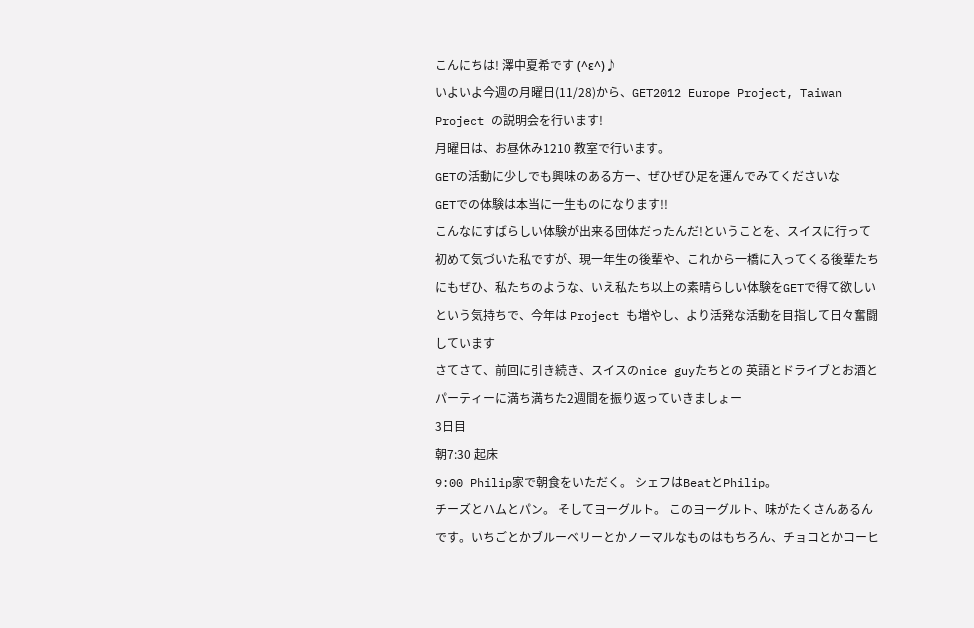こんにちは! 澤中夏希です (^ε^)♪
いよいよ今週の月曜日(11/28)から、GET2012 Europe Project, Taiwan Project の説明会を行います!
月曜日は、お昼休み1210 教室で行います。
GETの活動に少しでも興味のある方ー、ぜひぜひ足を運んでみてくださいな
GETでの体験は本当に一生ものになります!!
こんなにすばらしい体験が出来る団体だったんだ!ということを、スイスに行って初めて気づいた私ですが、現一年生の後輩や、これから一橋に入ってくる後輩たちにもぜひ、私たちのような、いえ私たち以上の素晴らしい体験をGETで得て欲しいという気持ちで、今年は Project も増やし、より活発な活動を目指して日々奮闘しています
さてさて、前回に引き続き、スイスのnice guyたちとの 英語とドライブとお酒とパーティーに満ち満ちた2週間を振り返っていきましょー
3日目
朝7:30 起床
9:00 Philip家で朝食をいただく。 シェフはBeatとPhilip。
チーズとハムとパン。 そしてヨーグルト。 このヨーグルト、味がたくさんあるんです。いちごとかブルーベリーとかノーマルなものはもちろん、チョコとかコーヒ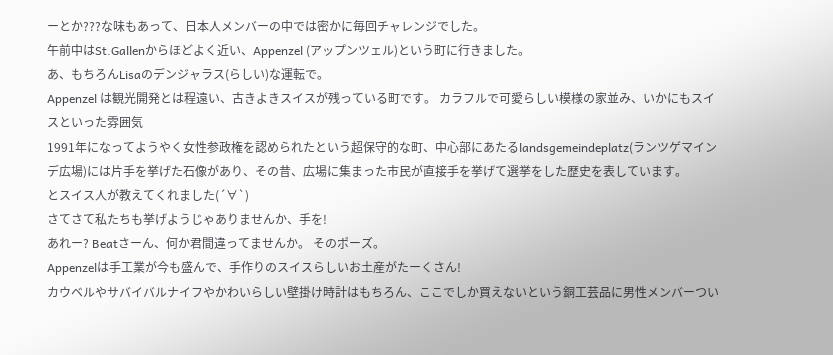ーとか???な味もあって、日本人メンバーの中では密かに毎回チャレンジでした。
午前中はSt.Gallenからほどよく近い、Appenzel (アップンツェル)という町に行きました。
あ、もちろんLisaのデンジャラス(らしい)な運転で。
Appenzel は観光開発とは程遠い、古きよきスイスが残っている町です。 カラフルで可愛らしい模様の家並み、いかにもスイスといった雰囲気
1991年になってようやく女性参政権を認められたという超保守的な町、中心部にあたるlandsgemeindeplatz(ランツゲマインデ広場)には片手を挙げた石像があり、その昔、広場に集まった市民が直接手を挙げて選挙をした歴史を表しています。
とスイス人が教えてくれました(´∀`)
さてさて私たちも挙げようじゃありませんか、手を!
あれー? Beatさーん、何か君間違ってませんか。 そのポーズ。
Appenzelは手工業が今も盛んで、手作りのスイスらしいお土産がたーくさん!
カウベルやサバイバルナイフやかわいらしい壁掛け時計はもちろん、ここでしか買えないという銅工芸品に男性メンバーつい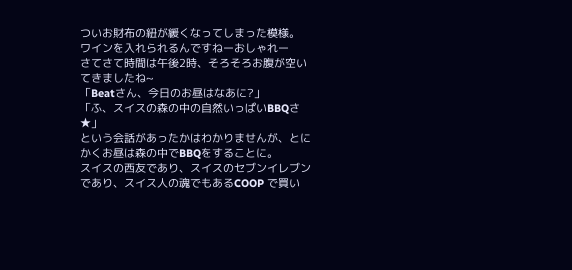ついお財布の紐が緩くなってしまった模様。
ワインを入れられるんですねーおしゃれー
さてさて時間は午後2時、そろそろお腹が空いてきましたね~
「Beatさん、今日のお昼はなあに?」
「ふ、スイスの森の中の自然いっぱいBBQさ★」
という会話があったかはわかりませんが、とにかくお昼は森の中でBBQをすることに。
スイスの西友であり、スイスのセブンイレブンであり、スイス人の魂でもあるCOOP で買い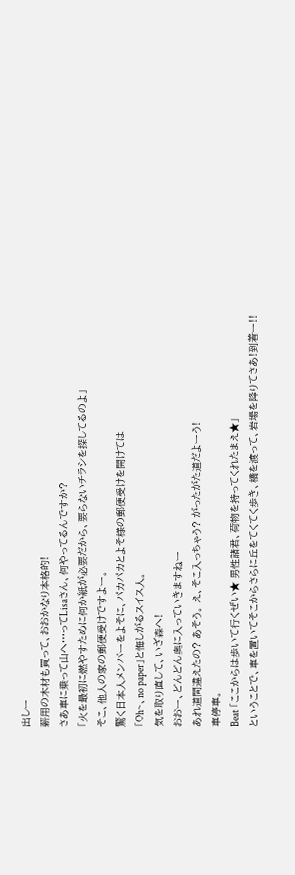出しー
薪用の木材も買って、おおかなり本格的!
さあ車に乗って山へ…ってLisaさん、何やってるんですか?
「火を最初に燃やすために何か紙が必要だから、要らないチラシを探してるのよ」
そこ、他人の家の郵便受けですよー。
驚く日本人メンバーをよそに、パカパカとよそ様の郵便受けを開けては
「Oh~、no paper」と悔しがるスイス人。
気を取り直して、いざ森へ!
おおー、どんどん奥に入っていきますねー
あれ道間違えたの? あそう。 え、そこ入っちゃう? がったがた道だよーう!
車停車。
Beat 「ここからは歩いて行くぜい★ 男性諸君、荷物を持ってくれたまえ★」
ということで、車を置いてそこからさらに丘をてくてく歩き、橋を渡って、岩場を降りてさあ!到着ー!!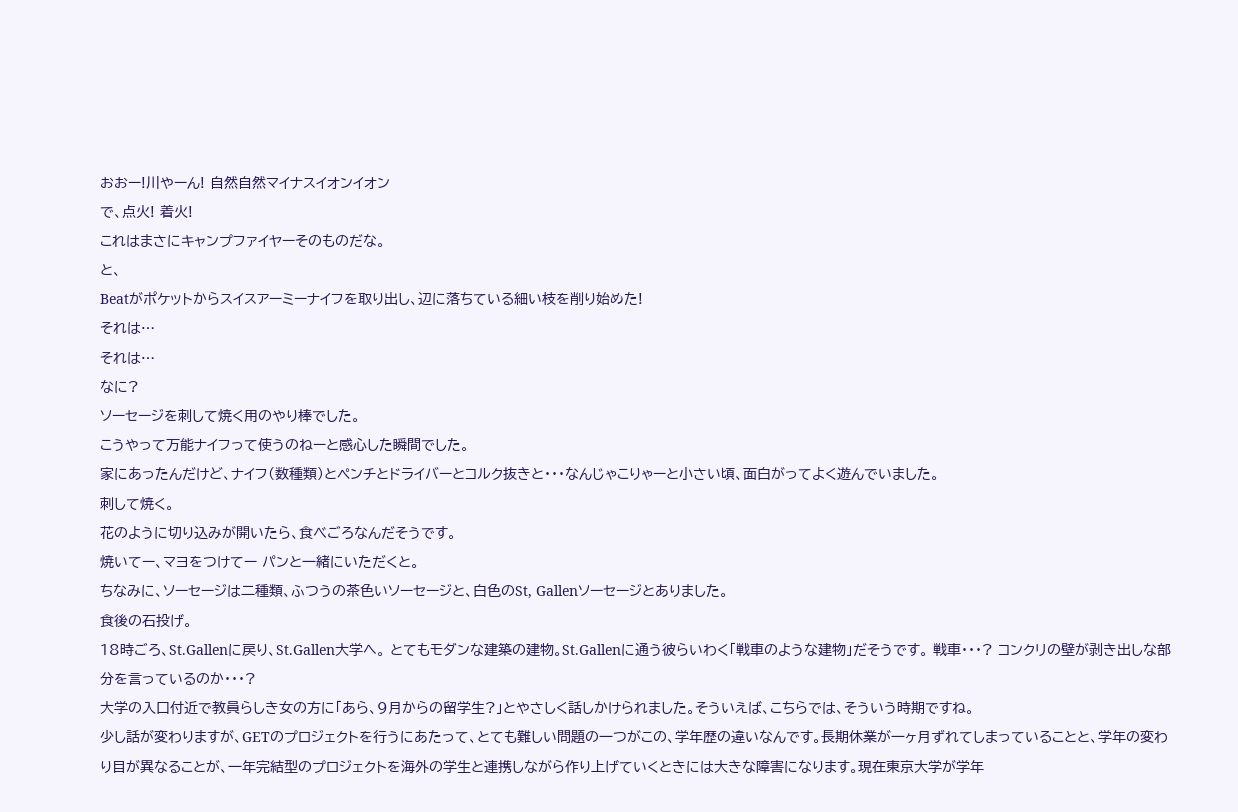おおー!川やーん! 自然自然マイナスイオンイオン
で、点火! 着火!
これはまさにキャンプファイヤーそのものだな。
と、
Beatがポケットからスイスアーミーナイフを取り出し、辺に落ちている細い枝を削り始めた!
それは…
それは…
なに?
ソーセージを刺して焼く用のやり棒でした。
こうやって万能ナイフって使うのねーと感心した瞬間でした。
家にあったんだけど、ナイフ(数種類)とペンチとドライバーとコルク抜きと・・・なんじゃこりゃーと小さい頃、面白がってよく遊んでいました。
刺して焼く。
花のように切り込みが開いたら、食べごろなんだそうです。
焼いてー、マヨをつけてー パンと一緒にいただくと。
ちなみに、ソーセージは二種類、ふつうの茶色いソーセージと、白色のSt, Gallenソーセージとありました。
食後の石投げ。
18時ごろ、St.Gallenに戻り、St.Gallen大学へ。 とてもモダンな建築の建物。St.Gallenに通う彼らいわく「戦車のような建物」だそうです。 戦車・・・? コンクリの壁が剥き出しな部分を言っているのか・・・?
大学の入口付近で教員らしき女の方に「あら、9月からの留学生?」とやさしく話しかけられました。そういえば、こちらでは、そういう時期ですね。
少し話が変わりますが、GETのプロジェクトを行うにあたって、とても難しい問題の一つがこの、学年歴の違いなんです。長期休業が一ヶ月ずれてしまっていることと、学年の変わり目が異なることが、一年完結型のプロジェクトを海外の学生と連携しながら作り上げていくときには大きな障害になります。現在東京大学が学年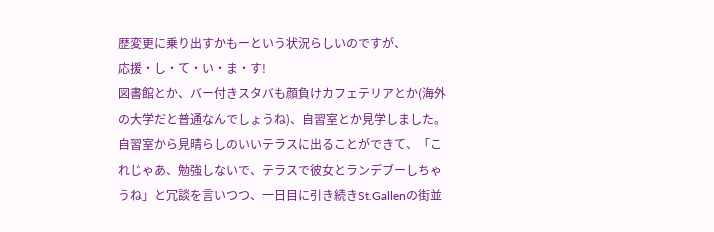歴変更に乗り出すかもーという状況らしいのですが、
応援・し・て・い・ま・す!
図書館とか、バー付きスタバも顔負けカフェテリアとか(海外の大学だと普通なんでしょうね)、自習室とか見学しました。自習室から見晴らしのいいテラスに出ることができて、「これじゃあ、勉強しないで、テラスで彼女とランデブーしちゃうね」と冗談を言いつつ、一日目に引き続きSt.Gallenの街並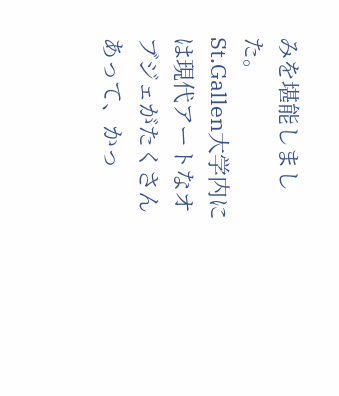みを堪能しました。
St.Gallen大学内には現代アートなオブジェがたくさんあって、かっ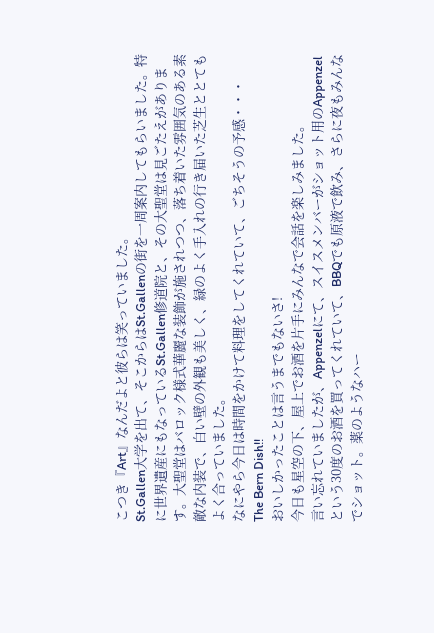こつき『Art』なんだよと彼らは笑っていました。
St.Gallen大学を出て、そこからはSt.Gallenの街を一周案内してもらいました。特に世界遺産にもなっているSt.Gallen修道院と、その大聖堂は見ごたえがあります。大聖堂はバロック様式華麗な装飾が施されつつ、落ち着いた雰囲気のある素敵な内装で、白い壁の外観も美しく、緑のよく手入れの行き届いた芝生ととてもよく合っていました。
なにやら今日は時間をかけて料理をしてくれていて、ごちそうの予感・・・
The Bern Dish!!
おいしかったことは言うまでもないさ!
今日も星空の下、屋上でお酒を片手にみんなで会話を楽しみました。
言い忘れていましたが、Appenzelにて、スイスメンバーがショット用のAppenzelという30度のお酒を買ってくれていて、BBQでも原液で飲み、さらに夜もみんなでショット。薬のようなハー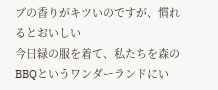ブの香りがキツいのですが、慣れるとおいしい
今日緑の服を着て、私たちを森のBBQというワンダーランドにい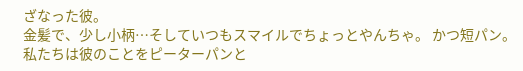ざなった彼。
金髪で、少し小柄…そしていつもスマイルでちょっとやんちゃ。 かつ短パン。
私たちは彼のことをピーターパンと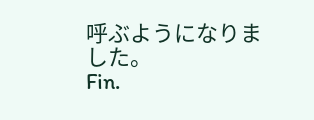呼ぶようになりました。
Fin.